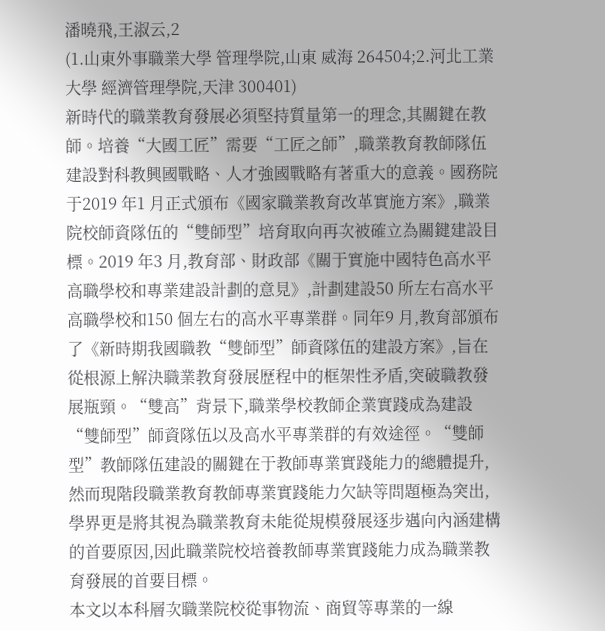潘曉飛,王淑云,2
(1.山東外事職業大學 管理學院,山東 威海 264504;2.河北工業大學 經濟管理學院,天津 300401)
新時代的職業教育發展必須堅持質量第一的理念,其關鍵在教師。培養“大國工匠”需要“工匠之師”,職業教育教師隊伍建設對科教興國戰略、人才強國戰略有著重大的意義。國務院于2019 年1 月正式頒布《國家職業教育改革實施方案》,職業院校師資隊伍的“雙師型”培育取向再次被確立為關鍵建設目標。2019 年3 月,教育部、財政部《關于實施中國特色高水平高職學校和專業建設計劃的意見》,計劃建設50 所左右高水平高職學校和150 個左右的高水平專業群。同年9 月,教育部頒布了《新時期我國職教“雙師型”師資隊伍的建設方案》,旨在從根源上解決職業教育發展歷程中的框架性矛盾,突破職教發展瓶頸。“雙高”背景下,職業學校教師企業實踐成為建設“雙師型”師資隊伍以及高水平專業群的有效途徑。“雙師型”教師隊伍建設的關鍵在于教師專業實踐能力的總體提升,然而現階段職業教育教師專業實踐能力欠缺等問題極為突出,學界更是將其視為職業教育未能從規模發展逐步邁向內涵建構的首要原因,因此職業院校培養教師專業實踐能力成為職業教育發展的首要目標。
本文以本科層次職業院校從事物流、商貿等專業的一線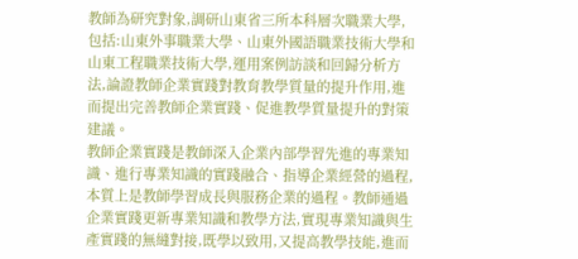教師為研究對象,調研山東省三所本科層次職業大學,包括:山東外事職業大學、山東外國語職業技術大學和山東工程職業技術大學,運用案例訪談和回歸分析方法,論證教師企業實踐對教育教學質量的提升作用,進而提出完善教師企業實踐、促進教學質量提升的對策建議。
教師企業實踐是教師深入企業內部學習先進的專業知識、進行專業知識的實踐融合、指導企業經營的過程,本質上是教師學習成長與服務企業的過程。教師通過企業實踐更新專業知識和教學方法,實現專業知識與生產實踐的無縫對接,既學以致用,又提高教學技能,進而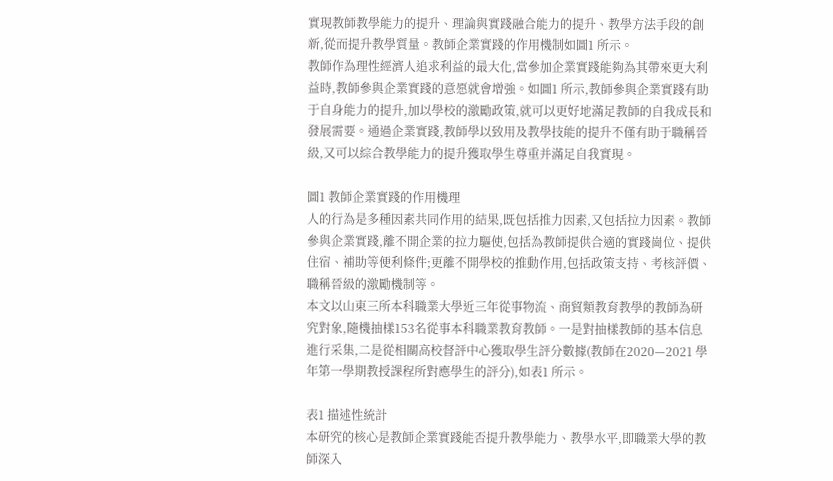實現教師教學能力的提升、理論與實踐融合能力的提升、教學方法手段的創新,從而提升教學質量。教師企業實踐的作用機制如圖1 所示。
教師作為理性經濟人追求利益的最大化,當參加企業實踐能夠為其帶來更大利益時,教師參與企業實踐的意愿就會增強。如圖1 所示,教師參與企業實踐有助于自身能力的提升,加以學校的激勵政策,就可以更好地滿足教師的自我成長和發展需要。通過企業實踐,教師學以致用及教學技能的提升不僅有助于職稱晉級,又可以綜合教學能力的提升獲取學生尊重并滿足自我實現。

圖1 教師企業實踐的作用機理
人的行為是多種因素共同作用的結果,既包括推力因素,又包括拉力因素。教師參與企業實踐,離不開企業的拉力驅使,包括為教師提供合適的實踐崗位、提供住宿、補助等便利條件;更離不開學校的推動作用,包括政策支持、考核評價、職稱晉級的激勵機制等。
本文以山東三所本科職業大學近三年從事物流、商貿類教育教學的教師為研究對象,隨機抽樣153名從事本科職業教育教師。一是對抽樣教師的基本信息進行采集,二是從相關高校督評中心獲取學生評分數據(教師在2020—2021 學年第一學期教授課程所對應學生的評分),如表1 所示。

表1 描述性統計
本研究的核心是教師企業實踐能否提升教學能力、教學水平,即職業大學的教師深入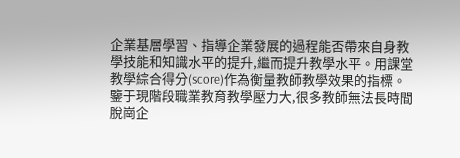企業基層學習、指導企業發展的過程能否帶來自身教學技能和知識水平的提升,繼而提升教學水平。用課堂教學綜合得分(score)作為衡量教師教學效果的指標。鑒于現階段職業教育教學壓力大,很多教師無法長時間脫崗企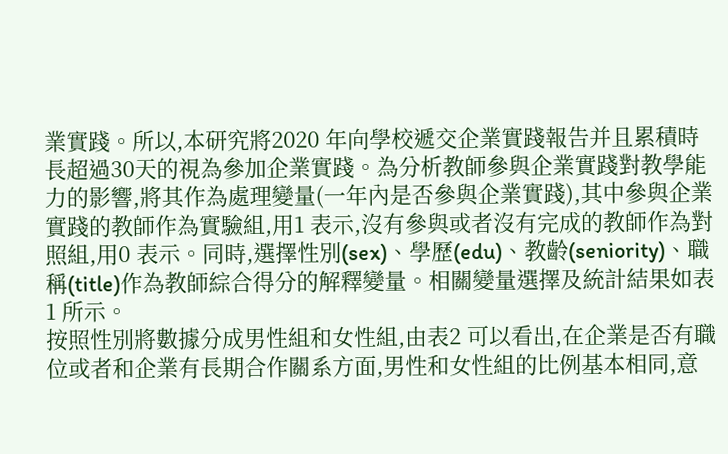業實踐。所以,本研究將2020 年向學校遞交企業實踐報告并且累積時長超過30天的視為參加企業實踐。為分析教師參與企業實踐對教學能力的影響,將其作為處理變量(一年內是否參與企業實踐),其中參與企業實踐的教師作為實驗組,用1 表示,沒有參與或者沒有完成的教師作為對照組,用0 表示。同時,選擇性別(sex)、學歷(edu)、教齡(seniority)、職稱(title)作為教師綜合得分的解釋變量。相關變量選擇及統計結果如表1 所示。
按照性別將數據分成男性組和女性組,由表2 可以看出,在企業是否有職位或者和企業有長期合作關系方面,男性和女性組的比例基本相同,意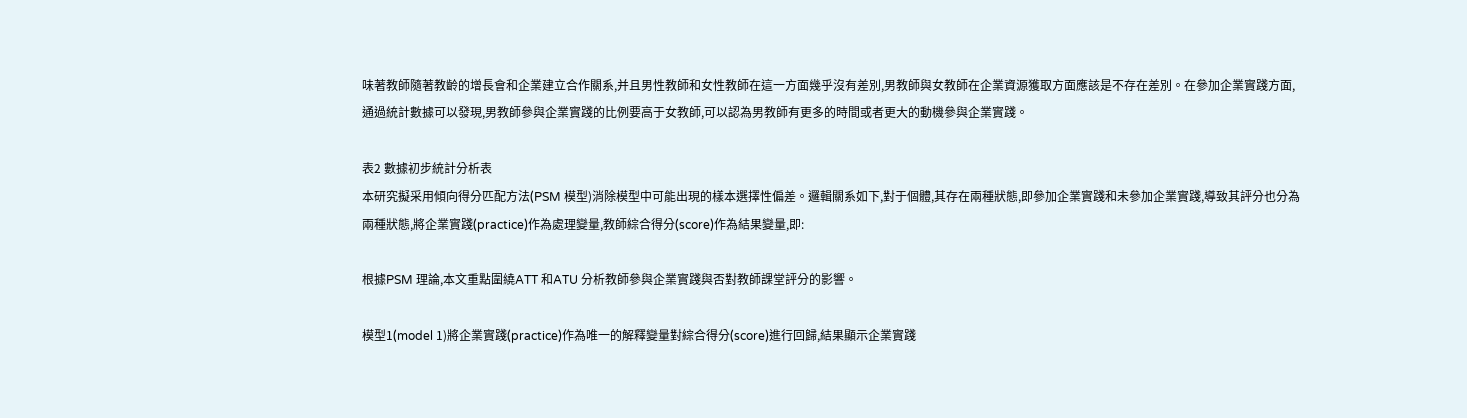味著教師隨著教齡的增長會和企業建立合作關系,并且男性教師和女性教師在這一方面幾乎沒有差別,男教師與女教師在企業資源獲取方面應該是不存在差別。在參加企業實踐方面,通過統計數據可以發現,男教師參與企業實踐的比例要高于女教師,可以認為男教師有更多的時間或者更大的動機參與企業實踐。

表2 數據初步統計分析表
本研究擬采用傾向得分匹配方法(PSM 模型)消除模型中可能出現的樣本選擇性偏差。邏輯關系如下,對于個體,其存在兩種狀態,即參加企業實踐和未參加企業實踐,導致其評分也分為兩種狀態,將企業實踐(practice)作為處理變量,教師綜合得分(score)作為結果變量,即:

根據PSM 理論,本文重點圍繞ATT 和ATU 分析教師參與企業實踐與否對教師課堂評分的影響。

模型1(model 1)將企業實踐(practice)作為唯一的解釋變量對綜合得分(score)進行回歸,結果顯示企業實踐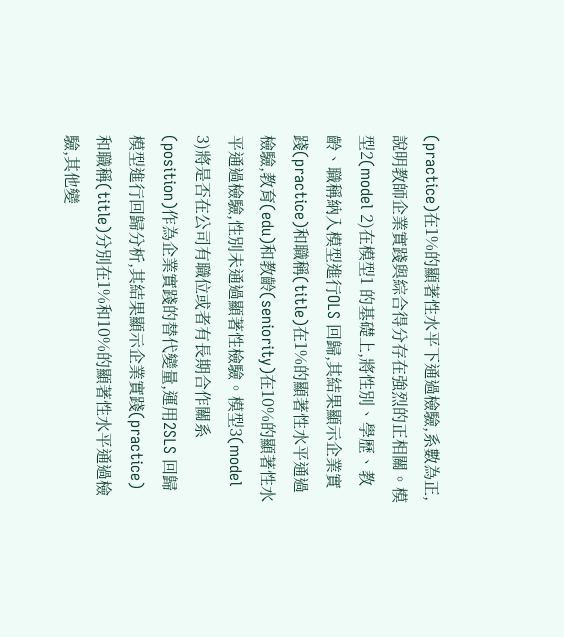(practice)在1%的顯著性水平下通過檢驗,系數為正,說明教師企業實踐與綜合得分存在強烈的正相關。模型2(model 2)在模型1 的基礎上,將性別、學歷、教齡、職稱納入模型進行OLS 回歸,其結果顯示企業實踐(practice)和職稱(title)在1%的顯著性水平通過檢驗,教育(edu)和教齡(seniority)在10%的顯著性水平通過檢驗,性別未通過顯著性檢驗。模型3(model 3)將是否在公司有職位或者有長期合作關系(position)作為企業實踐的替代變量,運用2SLS 回歸模型進行回歸分析,其結果顯示企業實踐(practice)和職稱(title)分別在1%和10%的顯著性水平通過檢驗,其他變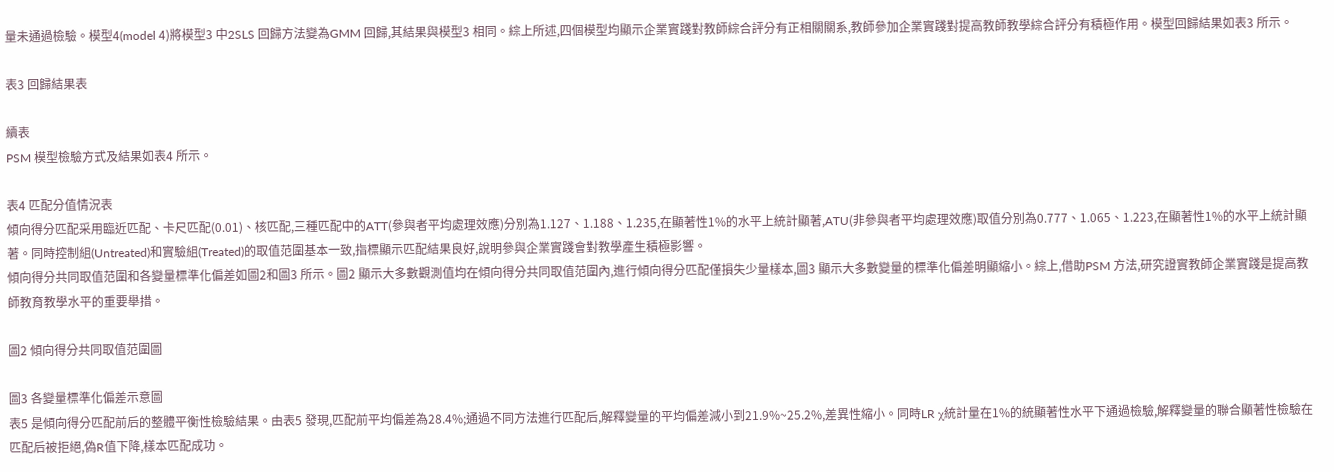量未通過檢驗。模型4(model 4)將模型3 中2SLS 回歸方法變為GMM 回歸,其結果與模型3 相同。綜上所述,四個模型均顯示企業實踐對教師綜合評分有正相關關系,教師參加企業實踐對提高教師教學綜合評分有積極作用。模型回歸結果如表3 所示。

表3 回歸結果表

續表
PSM 模型檢驗方式及結果如表4 所示。

表4 匹配分值情況表
傾向得分匹配采用臨近匹配、卡尺匹配(0.01)、核匹配,三種匹配中的ATT(參與者平均處理效應)分別為1.127、1.188、1.235,在顯著性1%的水平上統計顯著,ATU(非參與者平均處理效應)取值分別為0.777、1.065、1.223,在顯著性1%的水平上統計顯著。同時控制組(Untreated)和實驗組(Treated)的取值范圍基本一致,指標顯示匹配結果良好,說明參與企業實踐會對教學產生積極影響。
傾向得分共同取值范圍和各變量標準化偏差如圖2和圖3 所示。圖2 顯示大多數觀測值均在傾向得分共同取值范圍內,進行傾向得分匹配僅損失少量樣本,圖3 顯示大多數變量的標準化偏差明顯縮小。綜上,借助PSM 方法,研究證實教師企業實踐是提高教師教育教學水平的重要舉措。

圖2 傾向得分共同取值范圍圖

圖3 各變量標準化偏差示意圖
表5 是傾向得分匹配前后的整體平衡性檢驗結果。由表5 發現,匹配前平均偏差為28.4%;通過不同方法進行匹配后,解釋變量的平均偏差減小到21.9%~25.2%,差異性縮小。同時LR χ統計量在1%的統顯著性水平下通過檢驗,解釋變量的聯合顯著性檢驗在匹配后被拒絕,偽R值下降,樣本匹配成功。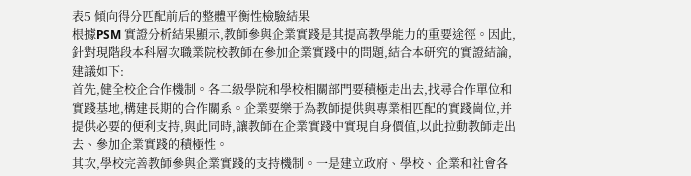表5 傾向得分匹配前后的整體平衡性檢驗結果
根據PSM 實證分析結果顯示,教師參與企業實踐是其提高教學能力的重要途徑。因此,針對現階段本科層次職業院校教師在參加企業實踐中的問題,結合本研究的實證結論,建議如下:
首先,健全校企合作機制。各二級學院和學校相關部門要積極走出去,找尋合作單位和實踐基地,構建長期的合作關系。企業要樂于為教師提供與專業相匹配的實踐崗位,并提供必要的便利支持,與此同時,讓教師在企業實踐中實現自身價值,以此拉動教師走出去、參加企業實踐的積極性。
其次,學校完善教師參與企業實踐的支持機制。一是建立政府、學校、企業和社會各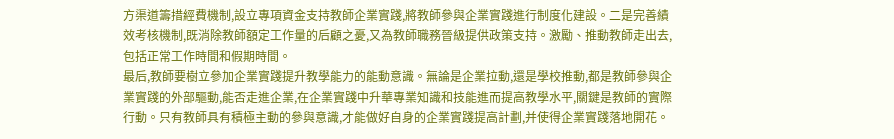方渠道籌措經費機制,設立專項資金支持教師企業實踐,將教師參與企業實踐進行制度化建設。二是完善績效考核機制,既消除教師額定工作量的后顧之憂,又為教師職務晉級提供政策支持。激勵、推動教師走出去,包括正常工作時間和假期時間。
最后,教師要樹立參加企業實踐提升教學能力的能動意識。無論是企業拉動,還是學校推動,都是教師參與企業實踐的外部驅動,能否走進企業,在企業實踐中升華專業知識和技能進而提高教學水平,關鍵是教師的實際行動。只有教師具有積極主動的參與意識,才能做好自身的企業實踐提高計劃,并使得企業實踐落地開花。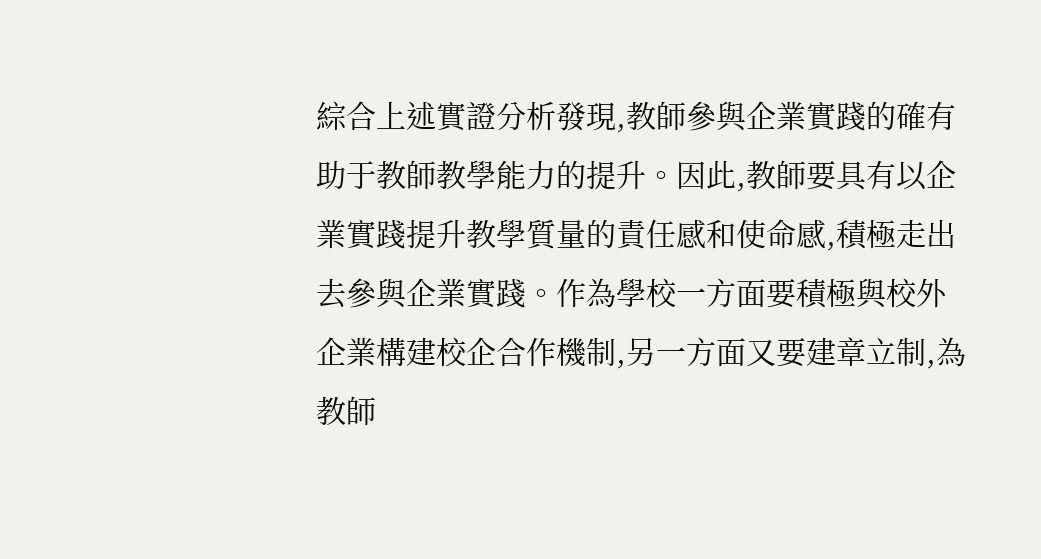綜合上述實證分析發現,教師參與企業實踐的確有助于教師教學能力的提升。因此,教師要具有以企業實踐提升教學質量的責任感和使命感,積極走出去參與企業實踐。作為學校一方面要積極與校外企業構建校企合作機制,另一方面又要建章立制,為教師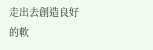走出去創造良好的軟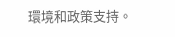環境和政策支持。